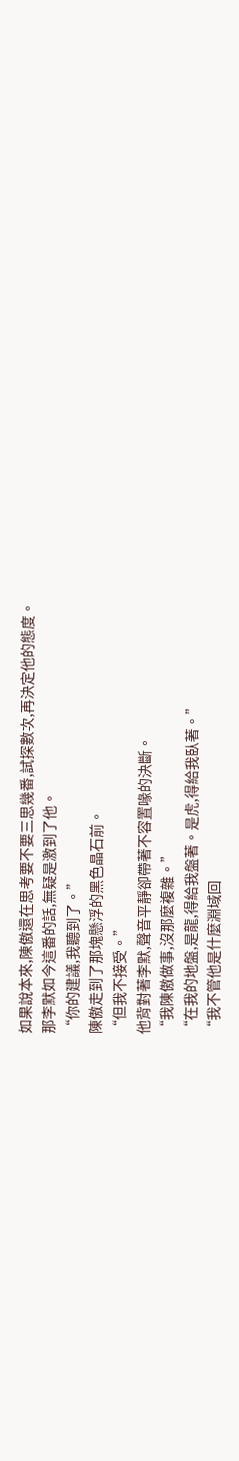如果說本來,陳傲還在思考要不要三思幾番,試探數次,再決定他的態度。
那李默如今這番的話,無疑是激到了他。
“你的建議,我聽到了。”
陳傲走到了那塊懸浮的黑色晶石前。
“但我不接受。”
他背對著李默,聲音平靜卻帶著不容置喙的決斷。
“我陳傲做事,沒那麼複雜。”
“在我的地盤,是龍,得給我盤著。是虎,得給我臥著。”
“我不管他是什麼淵域回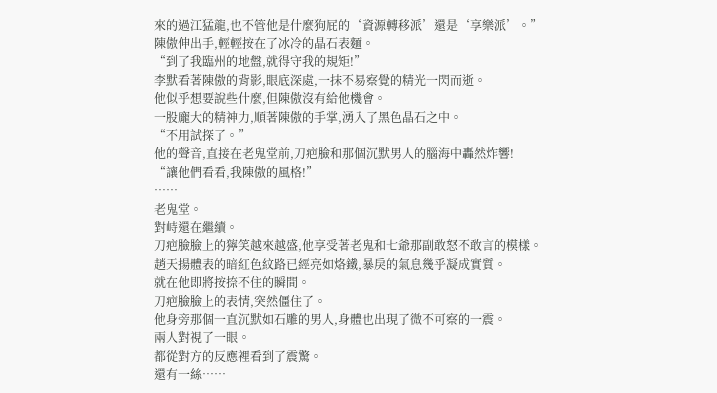來的過江猛龍,也不管他是什麼狗屁的‘資源轉移派’還是‘享樂派’。”
陳傲伸出手,輕輕按在了冰冷的晶石表麵。
“到了我臨州的地盤,就得守我的規矩!”
李默看著陳傲的背影,眼底深處,一抹不易察覺的精光一閃而逝。
他似乎想要說些什麼,但陳傲沒有給他機會。
一股龐大的精神力,順著陳傲的手掌,湧入了黑色晶石之中。
“不用試探了。”
他的聲音,直接在老鬼堂前,刀疤臉和那個沉默男人的腦海中轟然炸響!
“讓他們看看,我陳傲的風格!”
……
老鬼堂。
對峙還在繼續。
刀疤臉臉上的獰笑越來越盛,他享受著老鬼和七爺那副敢怒不敢言的模樣。
趙天揚體表的暗紅色紋路已經亮如烙鐵,暴戾的氣息幾乎凝成實質。
就在他即將按捺不住的瞬間。
刀疤臉臉上的表情,突然僵住了。
他身旁那個一直沉默如石雕的男人,身體也出現了微不可察的一震。
兩人對視了一眼。
都從對方的反應裡看到了震驚。
還有一絲……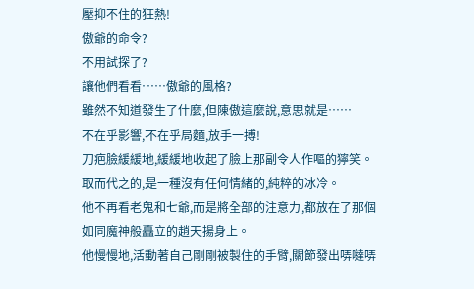壓抑不住的狂熱!
傲爺的命令?
不用試探了?
讓他們看看……傲爺的風格?
雖然不知道發生了什麼,但陳傲這麼說,意思就是……
不在乎影響,不在乎局麵,放手一搏!
刀疤臉緩緩地,緩緩地收起了臉上那副令人作嘔的獰笑。
取而代之的,是一種沒有任何情緒的,純粹的冰冷。
他不再看老鬼和七爺,而是將全部的注意力,都放在了那個如同魔神般矗立的趙天揚身上。
他慢慢地,活動著自己剛剛被製住的手臂,關節發出哢噠哢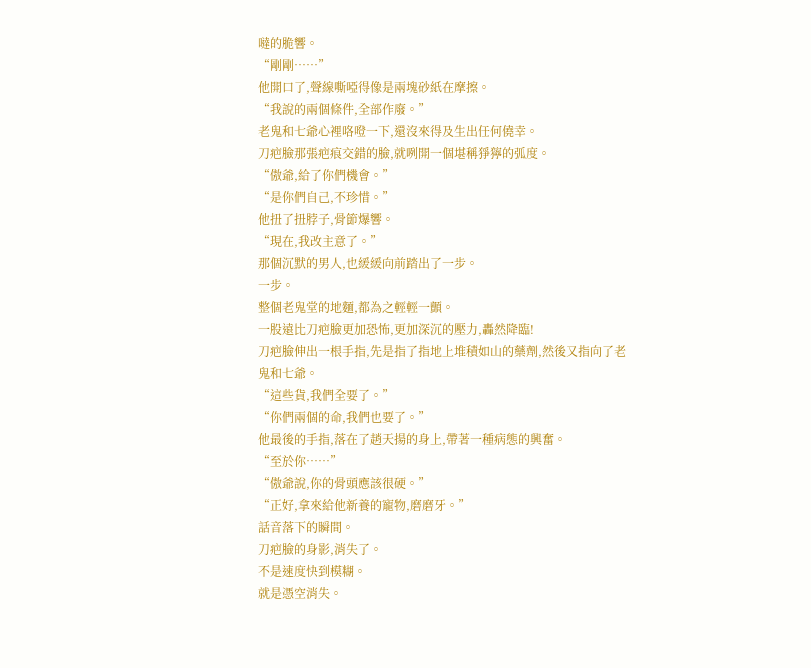噠的脆響。
“剛剛……”
他開口了,聲線嘶啞得像是兩塊砂紙在摩擦。
“我說的兩個條件,全部作廢。”
老鬼和七爺心裡咯噔一下,還沒來得及生出任何僥幸。
刀疤臉那張疤痕交錯的臉,就咧開一個堪稱猙獰的弧度。
“傲爺,給了你們機會。”
“是你們自己,不珍惜。”
他扭了扭脖子,骨節爆響。
“現在,我改主意了。”
那個沉默的男人,也緩緩向前踏出了一步。
一步。
整個老鬼堂的地麵,都為之輕輕一顫。
一股遠比刀疤臉更加恐怖,更加深沉的壓力,轟然降臨!
刀疤臉伸出一根手指,先是指了指地上堆積如山的藥劑,然後又指向了老鬼和七爺。
“這些貨,我們全要了。”
“你們兩個的命,我們也要了。”
他最後的手指,落在了趙天揚的身上,帶著一種病態的興奮。
“至於你……”
“傲爺說,你的骨頭應該很硬。”
“正好,拿來給他新養的寵物,磨磨牙。”
話音落下的瞬間。
刀疤臉的身影,消失了。
不是速度快到模糊。
就是憑空消失。